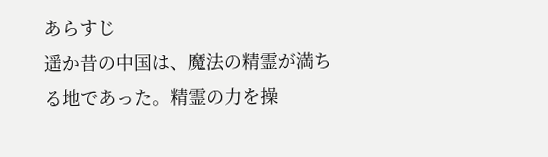あらすじ
遥か昔の中国は、魔法の精霊が満ちる地であった。精霊の力を操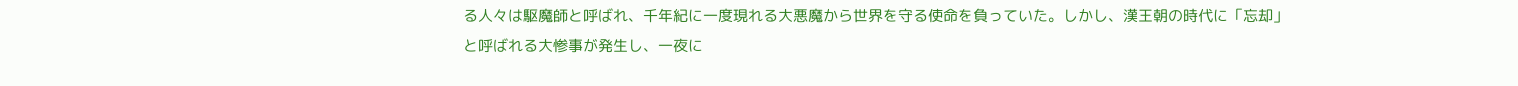る人々は駆魔師と呼ばれ、千年紀に一度現れる大悪魔から世界を守る使命を負っていた。しかし、漢王朝の時代に「忘却」と呼ばれる大惨事が発生し、一夜に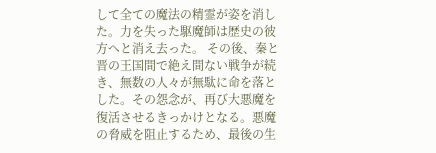して全ての魔法の精霊が姿を消した。力を失った駆魔師は歴史の彼方へと消え去った。 その後、秦と晋の王国間で絶え間ない戦争が続き、無数の人々が無駄に命を落とした。その怨念が、再び大悪魔を復活させるきっかけとなる。悪魔の脅威を阻止するため、最後の生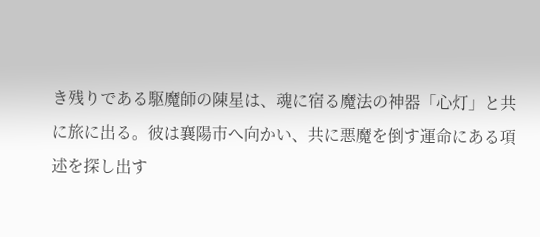き残りである駆魔師の陳星は、魂に宿る魔法の神器「心灯」と共に旅に出る。彼は襄陽市へ向かい、共に悪魔を倒す運命にある項述を探し出す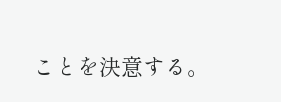ことを決意する。